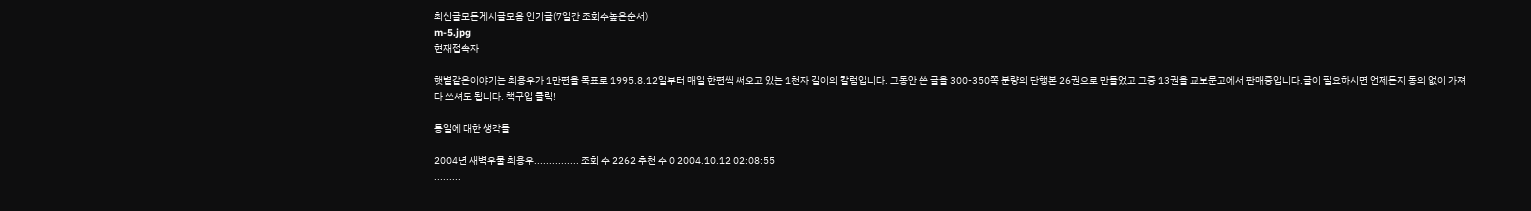최신글모든게시글모음 인기글(7일간 조회수높은순서)
m-5.jpg
현재접속자

햇볕같은이야기는 최용우가 1만편을 목표로 1995.8.12일부터 매일 한편씩 써오고 있는 1천자 길이의 칼럼입니다. 그동안 쓴 글을 300-350쪽 분량의 단행본 26권으로 만들었고 그중 13권을 교보문고에서 판매중입니다.글이 필요하시면 언제든지 동의 없이 가져다 쓰셔도 됩니다. 책구입 클릭!

통일에 대한 생각들

2004년 새벽우물 최용우............... 조회 수 2262 추천 수 0 2004.10.12 02:08:55
.........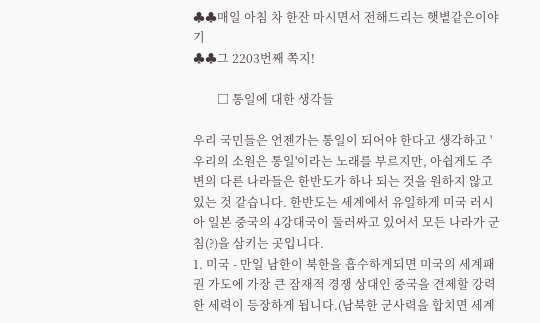♣♣매일 아침 차 한잔 마시면서 전해드리는 햇볕같은이야기
♣♣그 2203번째 쪽지!

        □ 통일에 대한 생각들

우리 국민들은 언젠가는 통일이 되어야 한다고 생각하고 '우리의 소원은 통일'이라는 노래를 부르지만, 아쉽게도 주변의 다른 나라들은 한반도가 하나 되는 것을 원하지 않고 있는 것 같습니다. 한반도는 세계에서 유일하게 미국 러시아 일본 중국의 4강대국이 둘러싸고 있어서 모든 나라가 군침(?)을 삼키는 곳입니다.
1. 미국 - 만일 남한이 북한을 흡수하게되면 미국의 세계패권 가도에 가장 큰 잠재적 경쟁 상대인 중국을 견제할 강력한 세력이 등장하게 됩니다.(남북한 군사력을 합치면 세계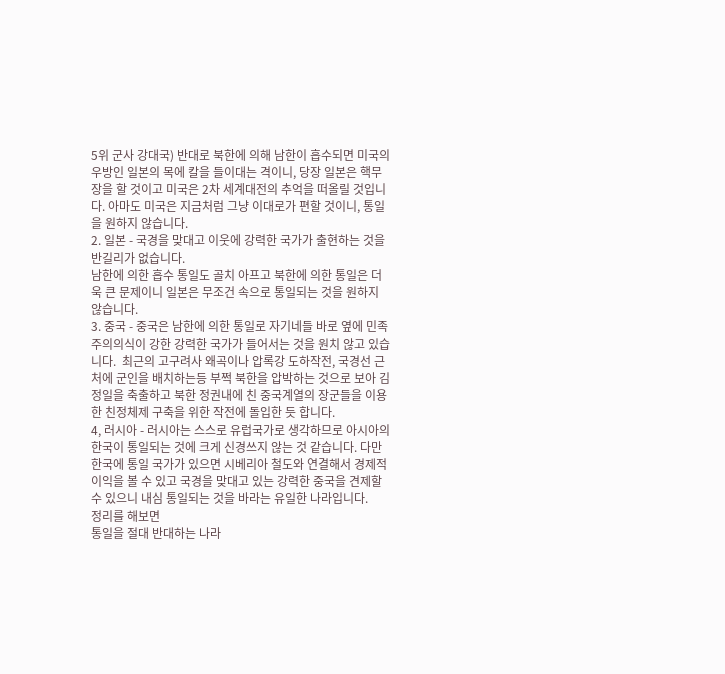5위 군사 강대국) 반대로 북한에 의해 남한이 흡수되면 미국의 우방인 일본의 목에 칼을 들이대는 격이니, 당장 일본은 핵무장을 할 것이고 미국은 2차 세계대전의 추억을 떠올릴 것입니다. 아마도 미국은 지금처럼 그냥 이대로가 편할 것이니, 통일을 원하지 않습니다.
2. 일본 - 국경을 맞대고 이웃에 강력한 국가가 출현하는 것을 반길리가 없습니다.
남한에 의한 흡수 통일도 골치 아프고 북한에 의한 통일은 더욱 큰 문제이니 일본은 무조건 속으로 통일되는 것을 원하지 않습니다.
3. 중국 - 중국은 남한에 의한 통일로 자기네들 바로 옆에 민족주의의식이 강한 강력한 국가가 들어서는 것을 원치 않고 있습니다.  최근의 고구려사 왜곡이나 압록강 도하작전, 국경선 근처에 군인을 배치하는등 부쩍 북한을 압박하는 것으로 보아 김정일을 축출하고 북한 정권내에 친 중국계열의 장군들을 이용한 친정체제 구축을 위한 작전에 돌입한 듯 합니다.
4, 러시아 - 러시아는 스스로 유럽국가로 생각하므로 아시아의 한국이 통일되는 것에 크게 신경쓰지 않는 것 같습니다. 다만 한국에 통일 국가가 있으면 시베리아 철도와 연결해서 경제적 이익을 볼 수 있고 국경을 맞대고 있는 강력한 중국을 견제할 수 있으니 내심 통일되는 것을 바라는 유일한 나라입니다.
정리를 해보면
통일을 절대 반대하는 나라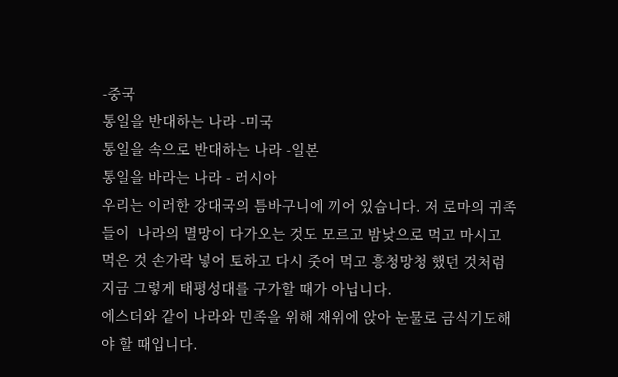-중국
통일을 반대하는 나라 -미국
통일을 속으로 반대하는 나라 -일본
통일을 바라는 나라 - 러시아
우리는 이러한 강대국의 틈바구니에 끼어 있습니다. 저 로마의 귀족들이  나라의 멸망이 다가오는 것도 모르고 밤낮으로 먹고 마시고  먹은 것 손가락 넣어 토하고 다시 줏어 먹고 흥청망청 했던 것처럼 지금 그렇게 태평성대를 구가할 때가 아닙니다.
에스더와 같이 나라와 민족을 위해 재위에 앉아 눈물로 금식기도해야 할 때입니다.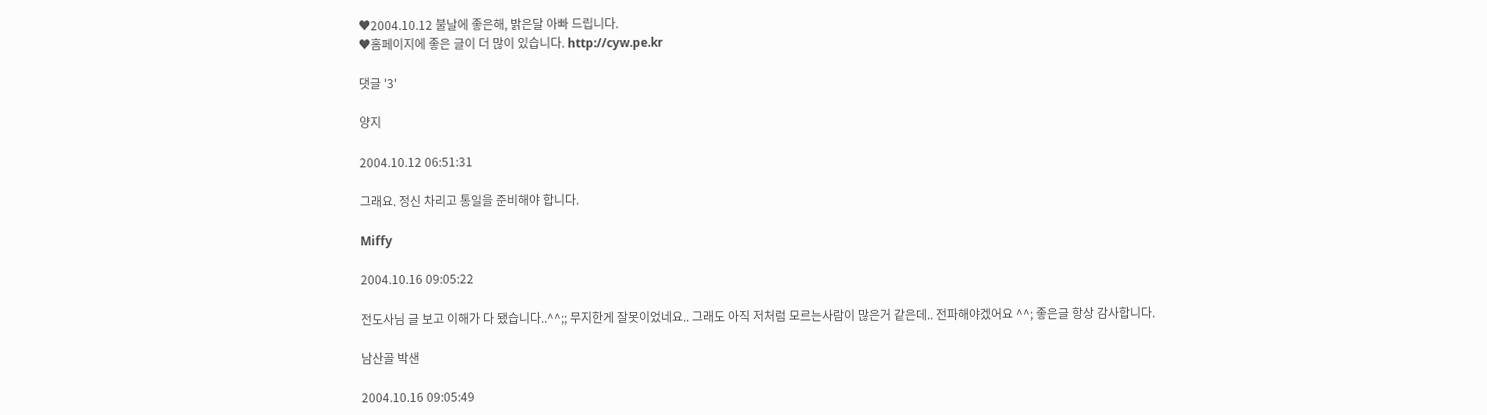♥2004.10.12 불날에 좋은해, 밝은달 아빠 드립니다.
♥홈페이지에 좋은 글이 더 많이 있습니다. http://cyw.pe.kr

댓글 '3'

양지

2004.10.12 06:51:31

그래요. 정신 차리고 통일을 준비해야 합니다.

Miffy

2004.10.16 09:05:22

전도사님 글 보고 이해가 다 됐습니다..^^;; 무지한게 잘못이었네요.. 그래도 아직 저처럼 모르는사람이 많은거 같은데.. 전파해야겠어요 ^^; 좋은글 항상 감사합니다.

남산골 박샌

2004.10.16 09:05:49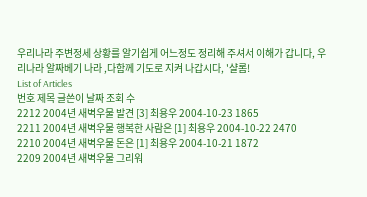우리나라 주변정세 상황를 알기쉽게 어느정도 정리해 주셔서 이해가 갑니다, 우리나라 알짜베기 나라 ,다함께 기도로 지켜 나갑시다, '샬롬!
List of Articles
번호 제목 글쓴이 날짜 조회 수
2212 2004년 새벽우물 발견 [3] 최용우 2004-10-23 1865
2211 2004년 새벽우물 행복한 사람은 [1] 최용우 2004-10-22 2470
2210 2004년 새벽우물 돈은 [1] 최용우 2004-10-21 1872
2209 2004년 새벽우물 그리워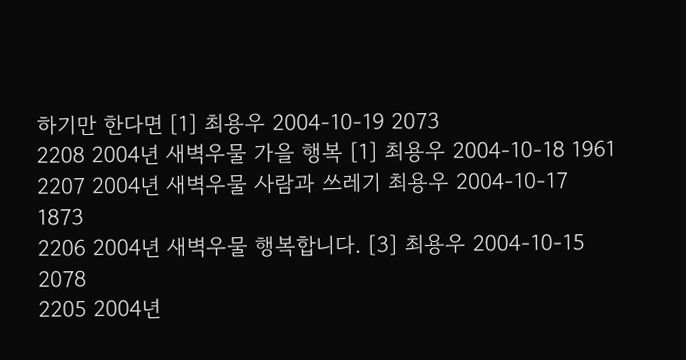하기만 한다면 [1] 최용우 2004-10-19 2073
2208 2004년 새벽우물 가을 행복 [1] 최용우 2004-10-18 1961
2207 2004년 새벽우물 사람과 쓰레기 최용우 2004-10-17 1873
2206 2004년 새벽우물 행복합니다. [3] 최용우 2004-10-15 2078
2205 2004년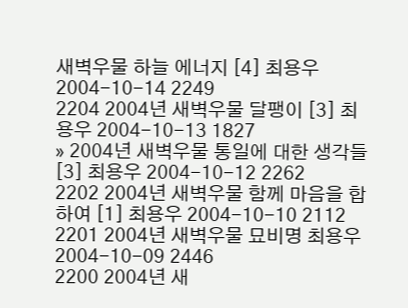새벽우물 하늘 에너지 [4] 최용우 2004-10-14 2249
2204 2004년 새벽우물 달팽이 [3] 최용우 2004-10-13 1827
» 2004년 새벽우물 통일에 대한 생각들 [3] 최용우 2004-10-12 2262
2202 2004년 새벽우물 함께 마음을 합하여 [1] 최용우 2004-10-10 2112
2201 2004년 새벽우물 묘비명 최용우 2004-10-09 2446
2200 2004년 새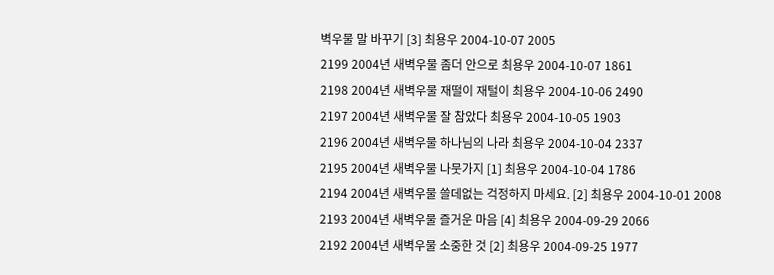벽우물 말 바꾸기 [3] 최용우 2004-10-07 2005
2199 2004년 새벽우물 좀더 안으로 최용우 2004-10-07 1861
2198 2004년 새벽우물 재떨이 재털이 최용우 2004-10-06 2490
2197 2004년 새벽우물 잘 참았다 최용우 2004-10-05 1903
2196 2004년 새벽우물 하나님의 나라 최용우 2004-10-04 2337
2195 2004년 새벽우물 나뭇가지 [1] 최용우 2004-10-04 1786
2194 2004년 새벽우물 쓸데없는 걱정하지 마세요. [2] 최용우 2004-10-01 2008
2193 2004년 새벽우물 즐거운 마음 [4] 최용우 2004-09-29 2066
2192 2004년 새벽우물 소중한 것 [2] 최용우 2004-09-25 1977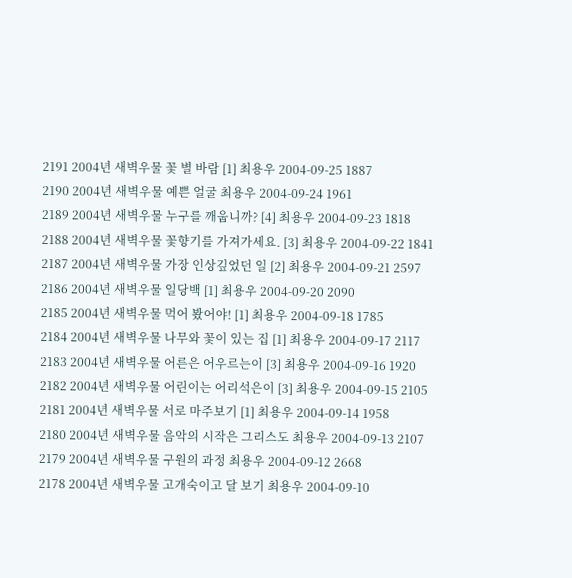2191 2004년 새벽우물 꽃 별 바람 [1] 최용우 2004-09-25 1887
2190 2004년 새벽우물 예쁜 얼굴 최용우 2004-09-24 1961
2189 2004년 새벽우물 누구를 깨웁니까? [4] 최용우 2004-09-23 1818
2188 2004년 새벽우물 꽃향기를 가져가세요. [3] 최용우 2004-09-22 1841
2187 2004년 새벽우물 가장 인상깊었던 일 [2] 최용우 2004-09-21 2597
2186 2004년 새벽우물 일당백 [1] 최용우 2004-09-20 2090
2185 2004년 새벽우물 먹어 봤어야! [1] 최용우 2004-09-18 1785
2184 2004년 새벽우물 나무와 꽃이 있는 집 [1] 최용우 2004-09-17 2117
2183 2004년 새벽우물 어른은 어우르는이 [3] 최용우 2004-09-16 1920
2182 2004년 새벽우물 어린이는 어리석은이 [3] 최용우 2004-09-15 2105
2181 2004년 새벽우물 서로 마주보기 [1] 최용우 2004-09-14 1958
2180 2004년 새벽우물 음악의 시작은 그리스도 최용우 2004-09-13 2107
2179 2004년 새벽우물 구원의 과정 최용우 2004-09-12 2668
2178 2004년 새벽우물 고개숙이고 달 보기 최용우 2004-09-10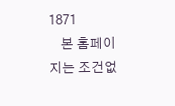1871
    본 홈페이지는 조건없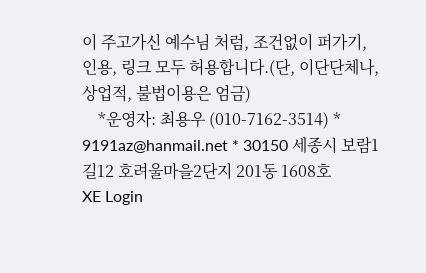이 주고가신 예수님 처럼, 조건없이 퍼가기, 인용, 링크 모두 허용합니다.(단, 이단단체나, 상업적, 불법이용은 엄금)
    *운영자: 최용우 (010-7162-3514) * 9191az@hanmail.net * 30150 세종시 보람1길12 호려울마을2단지 201동 1608호
XE Login